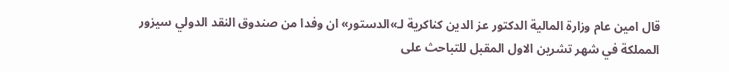قال امين عام وزارة المالية الدكتور عز الدين كناكرية لـ»الدستور» ان وفدا من صندوق النقد الدولي سيزور المملكة في شهر تشرين الاول المقبل للتباحث على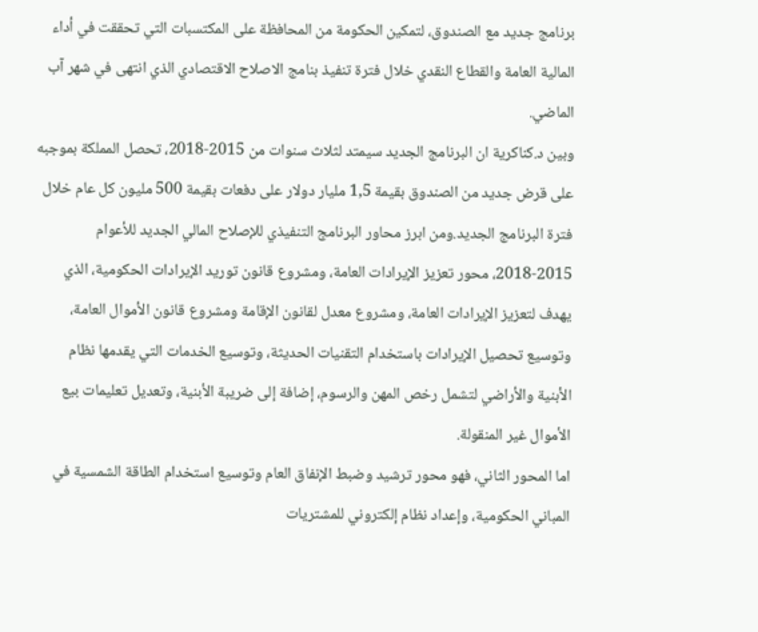برنامج جديد مع الصندوق، لتمكين الحكومة من المحافظة على المكتسبات التي تحققت في أداء المالية العامة والقطاع النقدي خلال فترة تنفيذ بنامج الاصلاح الاقتصادي الذي انتهى في شهر آب الماضي.
وبين د.كناكرية ان البرنامج الجديد سيمتد لثلاث سنوات من 2015-2018، تحصل المملكة بموجبه على قرض جديد من الصندوق بقيمة 1,5 مليار دولار على دفعات بقيمة 500 مليون كل عام خلال فترة البرنامج الجديد.ومن ابرز محاور البرنامج التنفيذي للإصلاح المالي الجديد للأعوام 2015-2018، محور تعزيز الإيرادات العامة، ومشروع قانون توريد الإيرادات الحكومية، الذي يهدف لتعزيز الإيرادات العامة، ومشروع معدل لقانون الإقامة ومشروع قانون الأموال العامة، وتوسيع تحصيل الإيرادات باستخدام التقنيات الحديثة، وتوسيع الخدمات التي يقدمها نظام الأبنية والأراضي لتشمل رخص المهن والرسوم، إضافة إلى ضريبة الأبنية، وتعديل تعليمات بيع الأموال غير المنقولة.
اما المحور الثاني، فهو محور ترشيد وضبط الإنفاق العام وتوسيع استخدام الطاقة الشمسية في المباني الحكومية، وإعداد نظام إلكتروني للمشتريات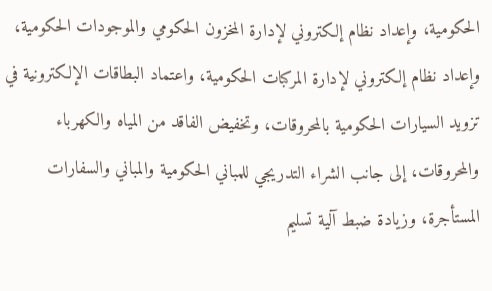الحكومية، وإعداد نظام إلكتروني لإدارة المخزون الحكومي والموجودات الحكومية، وإعداد نظام إلكتروني لإدارة المركبات الحكومية، واعتماد البطاقات الإلكترونية في تزويد السيارات الحكومية بالمحروقات، وتخفيض الفاقد من المياه والكهرباء والمحروقات، إلى جانب الشراء التدريجي للمباني الحكومية والمباني والسفارات المستأجرة، وزيادة ضبط آلية تسليم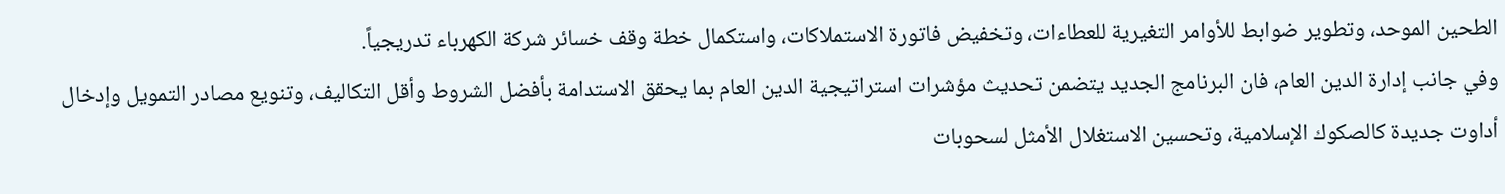الطحين الموحد، وتطوير ضوابط للأوامر التغيرية للعطاءات، وتخفيض فاتورة الاستملاكات، واستكمال خطة وقف خسائر شركة الكهرباء تدريجياً.
وفي جانب إدارة الدين العام، فان البرنامج الجديد يتضمن تحديث مؤشرات استراتيجية الدين العام بما يحقق الاستدامة بأفضل الشروط وأقل التكاليف، وتنويع مصادر التمويل وإدخال أداوت جديدة كالصكوك الإسلامية، وتحسين الاستغلال الأمثل لسحوبات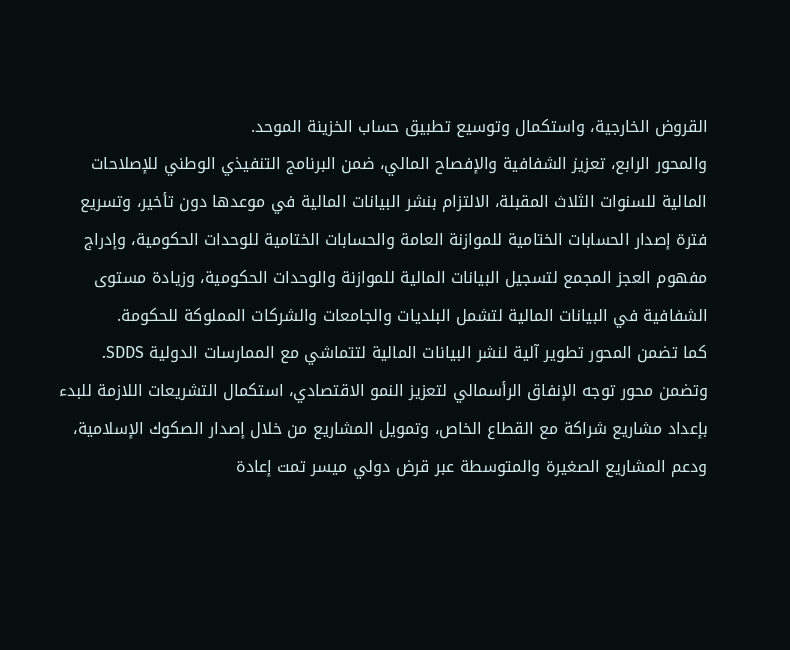القروض الخارجية، واستكمال وتوسيع تطبيق حساب الخزينة الموحد.
والمحور الرابع، تعزيز الشفافية والإفصاح المالي، ضمن البرنامج التنفيذي الوطني للإصلاحات المالية للسنوات الثلاث المقبلة، الالتزام بنشر البيانات المالية في موعدها دون تأخير، وتسريع فترة إصدار الحسابات الختامية للموازنة العامة والحسابات الختامية للوحدات الحكومية، وإدراج مفهوم العجز المجمع لتسجيل البيانات المالية للموازنة والوحدات الحكومية، وزيادة مستوى الشفافية في البيانات المالية لتشمل البلديات والجامعات والشركات المملوكة للحكومة.
كما تضمن المحور تطوير آلية لنشر البيانات المالية لتتماشي مع الممارسات الدولية SDDS.
وتضمن محور توجه الإنفاق الرأسمالي لتعزيز النمو الاقتصادي، استكمال التشريعات اللازمة للبدء بإعداد مشاريع شراكة مع القطاع الخاص، وتمويل المشاريع من خلال إصدار الصكوك الإسلامية، ودعم المشاريع الصغيرة والمتوسطة عبر قرض دولي ميسر تمت إعادة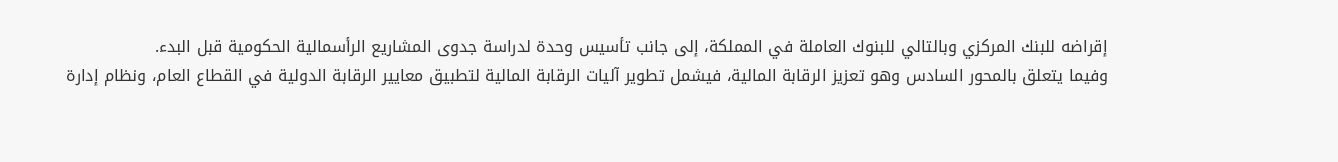إقراضه للبنك المركزي وبالتالي للبنوك العاملة في المملكة، إلى جانب تأسيس وحدة لدراسة جدوى المشاريع الرأسمالية الحكومية قبل البدء.
وفيما يتعلق بالمحور السادس وهو تعزيز الرقابة المالية، فيشمل تطوير آليات الرقابة المالية لتطبيق معايير الرقابة الدولية في القطاع العام، ونظام إدارة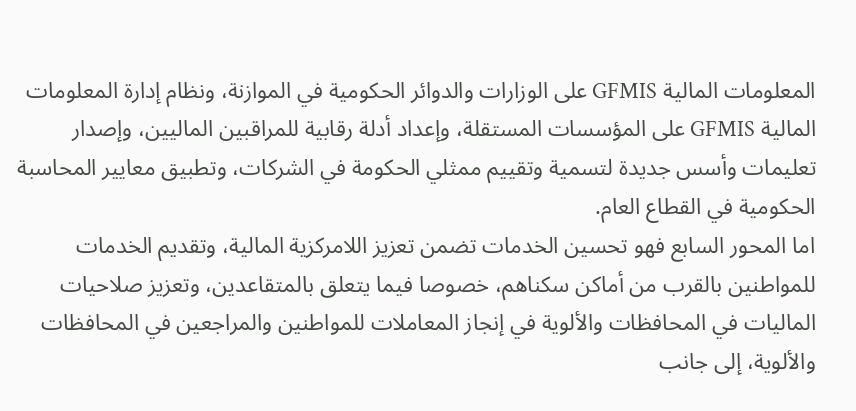المعلومات المالية GFMIS على الوزارات والدوائر الحكومية في الموازنة، ونظام إدارة المعلومات المالية GFMIS على المؤسسات المستقلة، وإعداد أدلة رقابية للمراقبين الماليين، وإصدار تعليمات وأسس جديدة لتسمية وتقييم ممثلي الحكومة في الشركات، وتطبيق معايير المحاسبة الحكومية في القطاع العام.
اما المحور السابع فهو تحسين الخدمات تضمن تعزيز اللامركزية المالية، وتقديم الخدمات للمواطنين بالقرب من أماكن سكناهم، خصوصا فيما يتعلق بالمتقاعدين، وتعزيز صلاحيات الماليات في المحافظات والألوية في إنجاز المعاملات للمواطنين والمراجعين في المحافظات والألوية، إلى جانب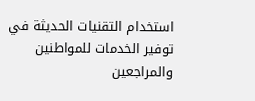استخدام التقنيات الحديثة في توفير الخدمات للمواطنين والمراجعين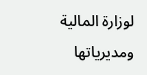لوزارة المالية ومديرياتها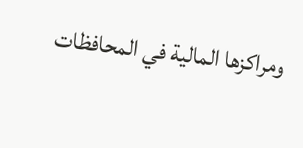ومراكزها المالية في المحافظات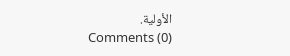الأولية.
Comments (0)